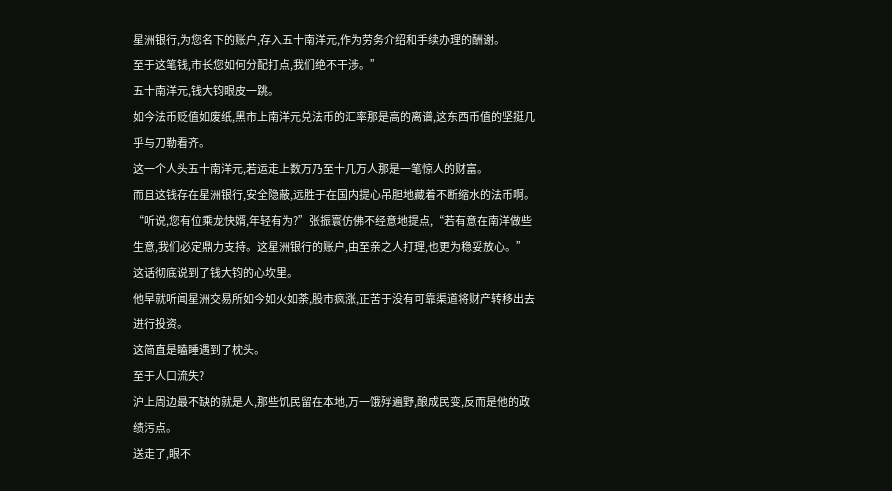星洲银行,为您名下的账户,存入五十南洋元,作为劳务介绍和手续办理的酬谢。
至于这笔钱,市长您如何分配打点,我们绝不干涉。”
五十南洋元,钱大钧眼皮一跳。
如今法币贬值如废纸,黑市上南洋元兑法币的汇率那是高的离谱,这东西币值的坚挺几乎与刀勒看齐。
这一个人头五十南洋元,若运走上数万乃至十几万人那是一笔惊人的财富。
而且这钱存在星洲银行,安全隐蔽,远胜于在国内提心吊胆地藏着不断缩水的法币啊。
“听说,您有位乘龙快婿,年轻有为?”张振寰仿佛不经意地提点,“若有意在南洋做些生意,我们必定鼎力支持。这星洲银行的账户,由至亲之人打理,也更为稳妥放心。”
这话彻底说到了钱大钧的心坎里。
他早就听闻星洲交易所如今如火如荼,股市疯涨,正苦于没有可靠渠道将财产转移出去进行投资。
这简直是瞌睡遇到了枕头。
至于人口流失?
沪上周边最不缺的就是人,那些饥民留在本地,万一饿殍遍野,酿成民变,反而是他的政绩污点。
送走了,眼不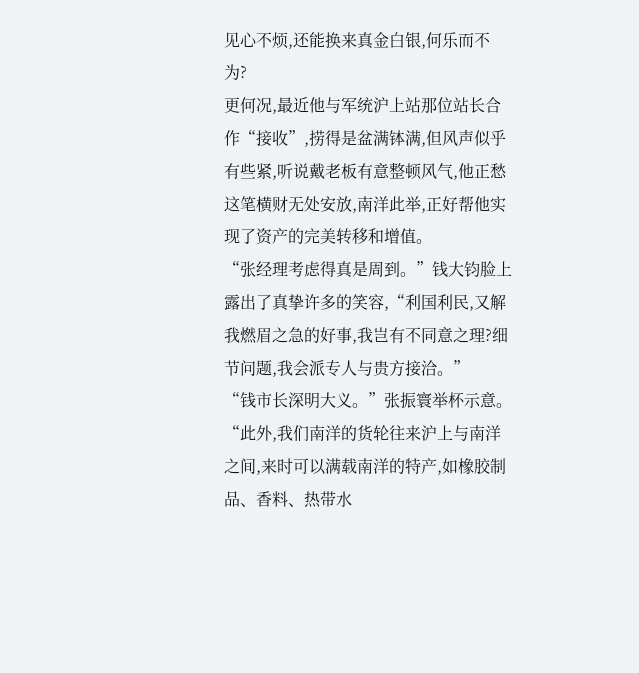见心不烦,还能换来真金白银,何乐而不为?
更何况,最近他与军统沪上站那位站长合作“接收”,捞得是盆满钵满,但风声似乎有些紧,听说戴老板有意整顿风气,他正愁这笔横财无处安放,南洋此举,正好帮他实现了资产的完美转移和增值。
“张经理考虑得真是周到。”钱大钧脸上露出了真挚许多的笑容,“利国利民,又解我燃眉之急的好事,我岂有不同意之理?细节问题,我会派专人与贵方接洽。”
“钱市长深明大义。”张振寰举杯示意。
“此外,我们南洋的货轮往来沪上与南洋之间,来时可以满载南洋的特产,如橡胶制品、香料、热带水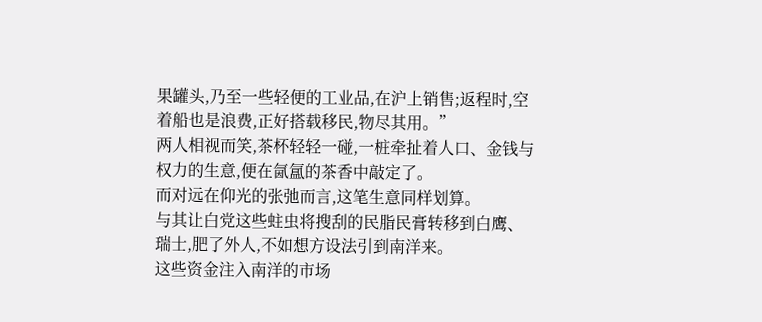果罐头,乃至一些轻便的工业品,在沪上销售;返程时,空着船也是浪费,正好搭载移民,物尽其用。”
两人相视而笑,茶杯轻轻一碰,一桩牵扯着人口、金钱与权力的生意,便在氤氲的茶香中敲定了。
而对远在仰光的张弛而言,这笔生意同样划算。
与其让白党这些蛀虫将搜刮的民脂民膏转移到白鹰、瑞士,肥了外人,不如想方设法引到南洋来。
这些资金注入南洋的市场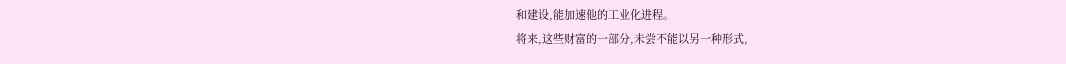和建设,能加速他的工业化进程。
将来,这些财富的一部分,未尝不能以另一种形式,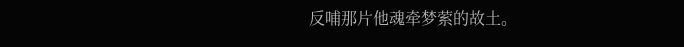反哺那片他魂牵梦萦的故土。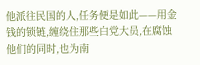他派往民国的人,任务便是如此——用金钱的锁链,缠绕住那些白党大员,在腐蚀他们的同时,也为南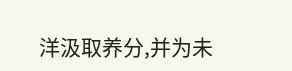洋汲取养分,并为未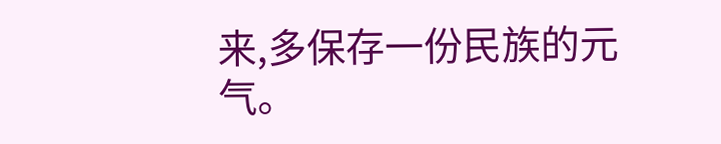来,多保存一份民族的元气。